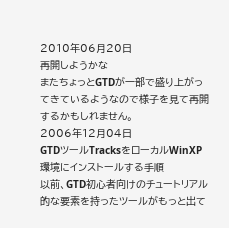2010年06月20日
再開しようかな
またちょっとGTDが一部で盛り上がってきているようなので様子を見て再開するかもしれません。
2006年12月04日
GTDツールTracksをローカルWinXP環境にインストールする手順
以前、GTD初心者向けのチュートリアル的な要素を持ったツールがもっと出て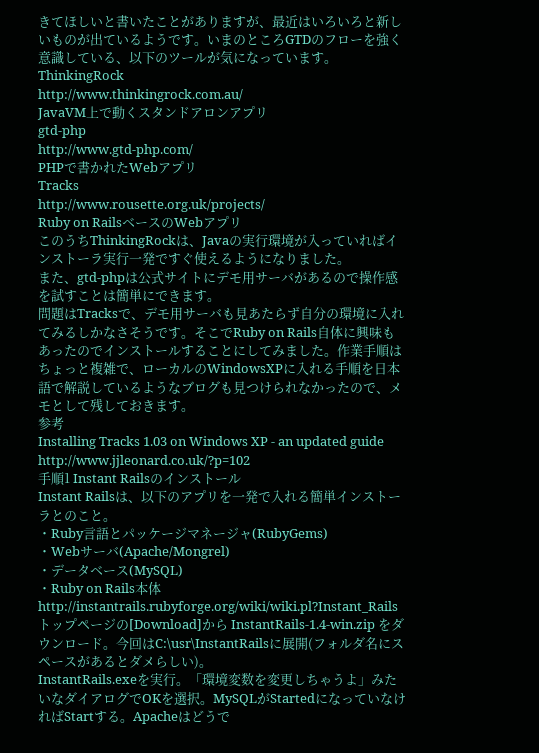きてほしいと書いたことがありますが、最近はいろいろと新しいものが出ているようです。いまのところGTDのフローを強く意識している、以下のツールが気になっています。
ThinkingRock
http://www.thinkingrock.com.au/
JavaVM上で動くスタンドアロンアプリ
gtd-php
http://www.gtd-php.com/
PHPで書かれたWebアプリ
Tracks
http://www.rousette.org.uk/projects/
Ruby on RailsベースのWebアプリ
このうちThinkingRockは、Javaの実行環境が入っていればインストーラ実行一発ですぐ使えるようになりました。
また、gtd-phpは公式サイトにデモ用サーバがあるので操作感を試すことは簡単にできます。
問題はTracksで、デモ用サーバも見あたらず自分の環境に入れてみるしかなさそうです。そこでRuby on Rails自体に興味もあったのでインストールすることにしてみました。作業手順はちょっと複雑で、ローカルのWindowsXPに入れる手順を日本語で解説しているようなブログも見つけられなかったので、メモとして残しておきます。
参考
Installing Tracks 1.03 on Windows XP - an updated guide
http://www.jjleonard.co.uk/?p=102
手順1 Instant Railsのインストール
Instant Railsは、以下のアプリを一発で入れる簡単インストーラとのこと。
・Ruby言語とパッケージマネージャ(RubyGems)
・Webサーバ(Apache/Mongrel)
・データベース(MySQL)
・Ruby on Rails本体
http://instantrails.rubyforge.org/wiki/wiki.pl?Instant_Rails
トップページの[Download]から InstantRails-1.4-win.zip をダウンロード。今回はC:\usr\InstantRailsに展開(フォルダ名にスペースがあるとダメらしい)。
InstantRails.exeを実行。「環境変数を変更しちゃうよ」みたいなダイアログでOKを選択。MySQLがStartedになっていなければStartする。Apacheはどうで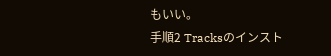もいい。
手順2 Tracksのインスト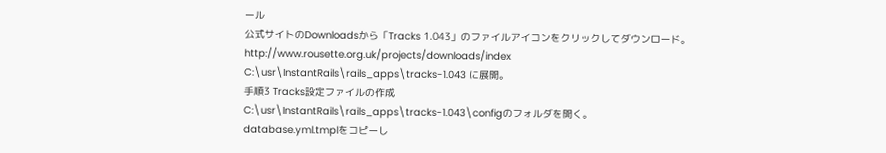ール
公式サイトのDownloadsから「Tracks 1.043」のファイルアイコンをクリックしてダウンロード。
http://www.rousette.org.uk/projects/downloads/index
C:\usr\InstantRails\rails_apps\tracks-1.043 に展開。
手順3 Tracks設定ファイルの作成
C:\usr\InstantRails\rails_apps\tracks-1.043\configのフォルダを開く。
database.yml.tmplをコピーし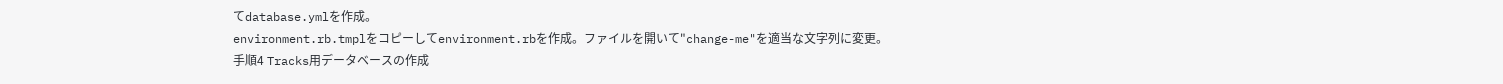てdatabase.ymlを作成。
environment.rb.tmplをコピーしてenvironment.rbを作成。ファイルを開いて"change-me"を適当な文字列に変更。
手順4 Tracks用データベースの作成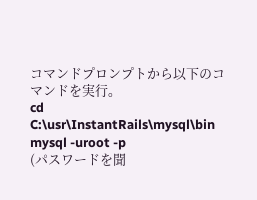コマンドプロンプトから以下のコマンドを実行。
cd C:\usr\InstantRails\mysql\bin
mysql -uroot -p
(パスワードを聞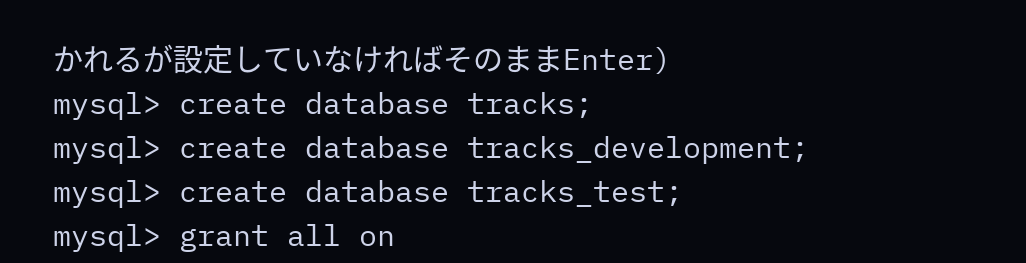かれるが設定していなければそのままEnter)
mysql> create database tracks;
mysql> create database tracks_development;
mysql> create database tracks_test;
mysql> grant all on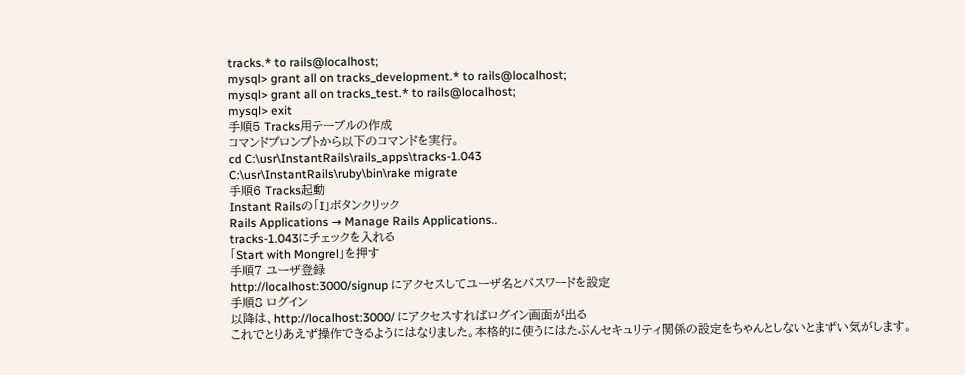tracks.* to rails@localhost;
mysql> grant all on tracks_development.* to rails@localhost;
mysql> grant all on tracks_test.* to rails@localhost;
mysql> exit
手順5 Tracks用テーブルの作成
コマンドプロンプトから以下のコマンドを実行。
cd C:\usr\InstantRails\rails_apps\tracks-1.043
C:\usr\InstantRails\ruby\bin\rake migrate
手順6 Tracks起動
Instant Railsの「I」ボタンクリック
Rails Applications → Manage Rails Applications..
tracks-1.043にチェックを入れる
「Start with Mongrel」を押す
手順7 ユーザ登録
http://localhost:3000/signup にアクセスしてユーザ名とパスワードを設定
手順8 ログイン
以降は、http://localhost:3000/ にアクセスすればログイン画面が出る
これでとりあえず操作できるようにはなりました。本格的に使うにはたぶんセキュリティ関係の設定をちゃんとしないとまずい気がします。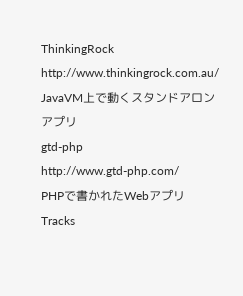ThinkingRock
http://www.thinkingrock.com.au/
JavaVM上で動くスタンドアロンアプリ
gtd-php
http://www.gtd-php.com/
PHPで書かれたWebアプリ
Tracks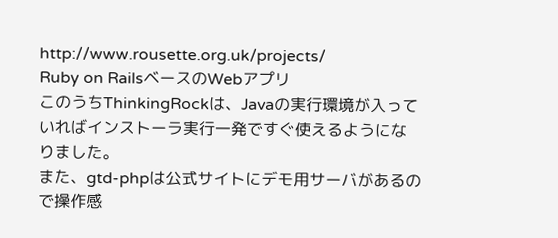http://www.rousette.org.uk/projects/
Ruby on RailsベースのWebアプリ
このうちThinkingRockは、Javaの実行環境が入っていればインストーラ実行一発ですぐ使えるようになりました。
また、gtd-phpは公式サイトにデモ用サーバがあるので操作感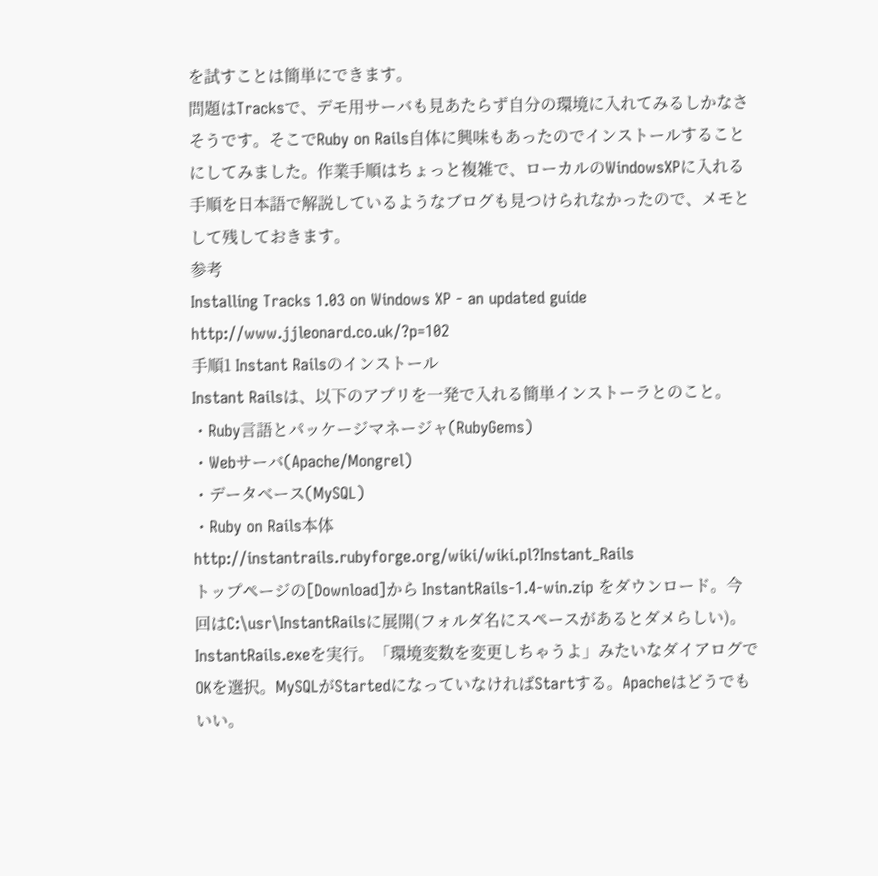を試すことは簡単にできます。
問題はTracksで、デモ用サーバも見あたらず自分の環境に入れてみるしかなさそうです。そこでRuby on Rails自体に興味もあったのでインストールすることにしてみました。作業手順はちょっと複雑で、ローカルのWindowsXPに入れる手順を日本語で解説しているようなブログも見つけられなかったので、メモとして残しておきます。
参考
Installing Tracks 1.03 on Windows XP - an updated guide
http://www.jjleonard.co.uk/?p=102
手順1 Instant Railsのインストール
Instant Railsは、以下のアプリを一発で入れる簡単インストーラとのこと。
・Ruby言語とパッケージマネージャ(RubyGems)
・Webサーバ(Apache/Mongrel)
・データベース(MySQL)
・Ruby on Rails本体
http://instantrails.rubyforge.org/wiki/wiki.pl?Instant_Rails
トップページの[Download]から InstantRails-1.4-win.zip をダウンロード。今回はC:\usr\InstantRailsに展開(フォルダ名にスペースがあるとダメらしい)。
InstantRails.exeを実行。「環境変数を変更しちゃうよ」みたいなダイアログでOKを選択。MySQLがStartedになっていなければStartする。Apacheはどうでもいい。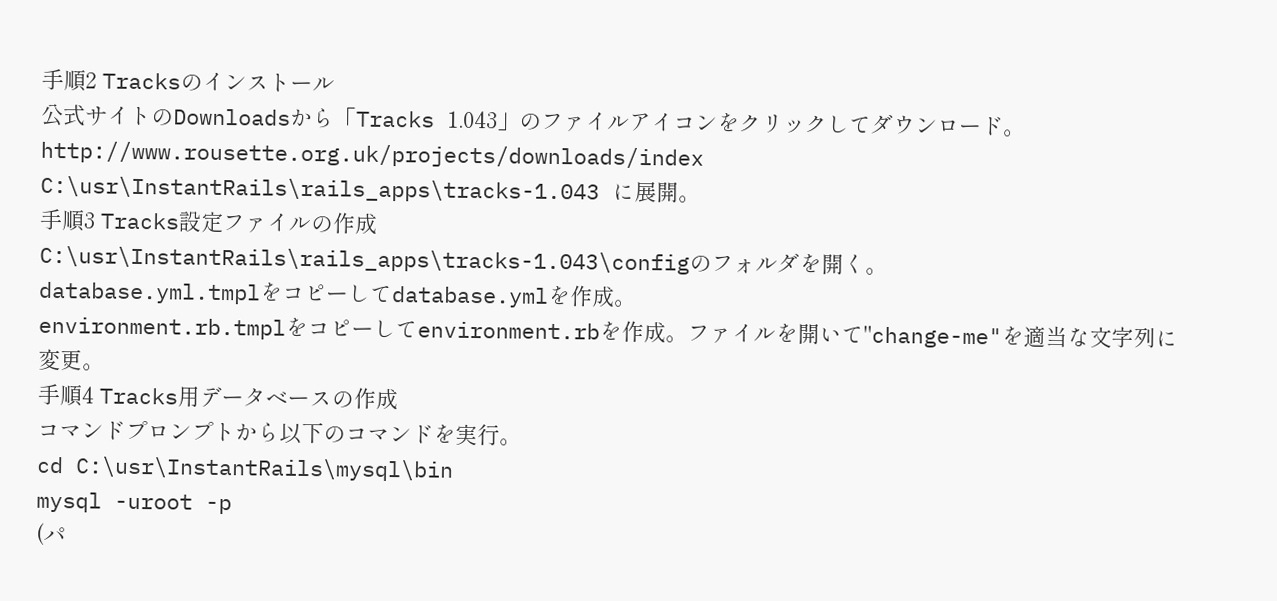手順2 Tracksのインストール
公式サイトのDownloadsから「Tracks 1.043」のファイルアイコンをクリックしてダウンロード。
http://www.rousette.org.uk/projects/downloads/index
C:\usr\InstantRails\rails_apps\tracks-1.043 に展開。
手順3 Tracks設定ファイルの作成
C:\usr\InstantRails\rails_apps\tracks-1.043\configのフォルダを開く。
database.yml.tmplをコピーしてdatabase.ymlを作成。
environment.rb.tmplをコピーしてenvironment.rbを作成。ファイルを開いて"change-me"を適当な文字列に変更。
手順4 Tracks用データベースの作成
コマンドプロンプトから以下のコマンドを実行。
cd C:\usr\InstantRails\mysql\bin
mysql -uroot -p
(パ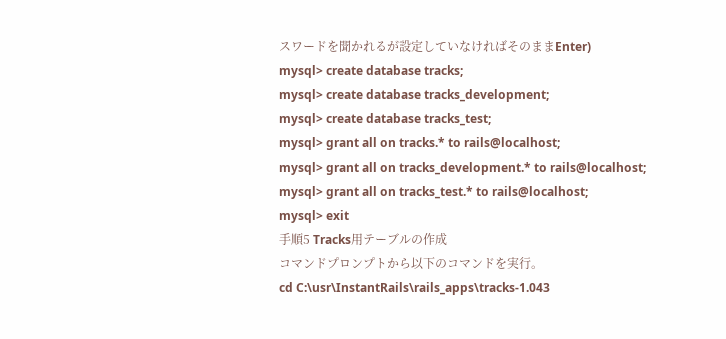スワードを聞かれるが設定していなければそのままEnter)
mysql> create database tracks;
mysql> create database tracks_development;
mysql> create database tracks_test;
mysql> grant all on tracks.* to rails@localhost;
mysql> grant all on tracks_development.* to rails@localhost;
mysql> grant all on tracks_test.* to rails@localhost;
mysql> exit
手順5 Tracks用テーブルの作成
コマンドプロンプトから以下のコマンドを実行。
cd C:\usr\InstantRails\rails_apps\tracks-1.043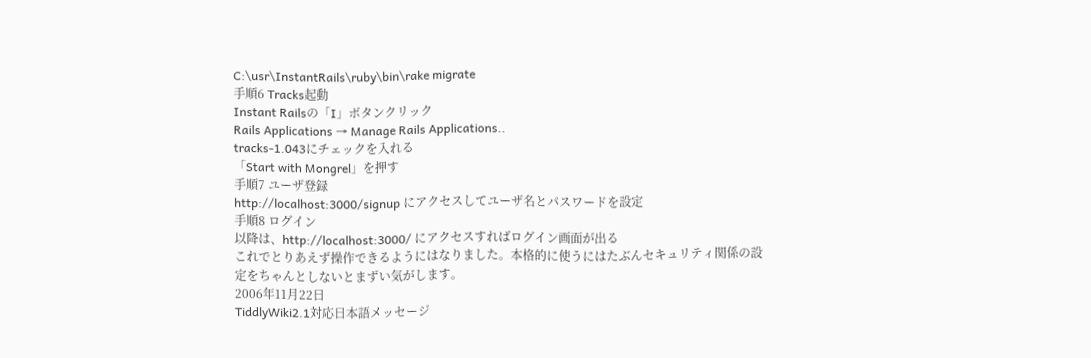C:\usr\InstantRails\ruby\bin\rake migrate
手順6 Tracks起動
Instant Railsの「I」ボタンクリック
Rails Applications → Manage Rails Applications..
tracks-1.043にチェックを入れる
「Start with Mongrel」を押す
手順7 ユーザ登録
http://localhost:3000/signup にアクセスしてユーザ名とパスワードを設定
手順8 ログイン
以降は、http://localhost:3000/ にアクセスすればログイン画面が出る
これでとりあえず操作できるようにはなりました。本格的に使うにはたぶんセキュリティ関係の設定をちゃんとしないとまずい気がします。
2006年11月22日
TiddlyWiki2.1対応日本語メッセージ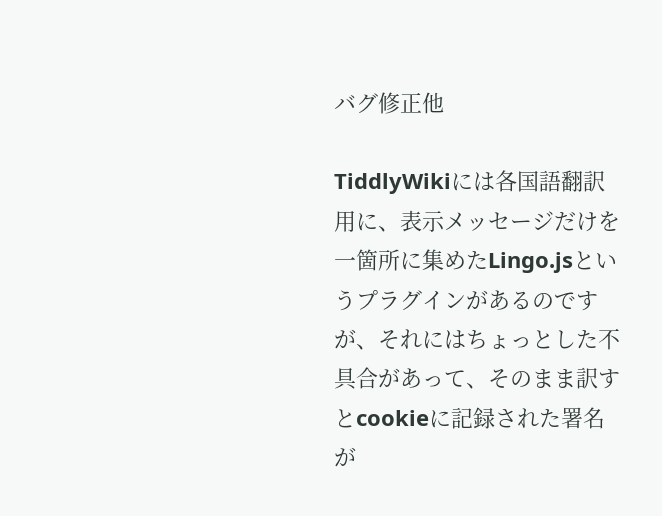バグ修正他

TiddlyWikiには各国語翻訳用に、表示メッセージだけを一箇所に集めたLingo.jsというプラグインがあるのですが、それにはちょっとした不具合があって、そのまま訳すとcookieに記録された署名が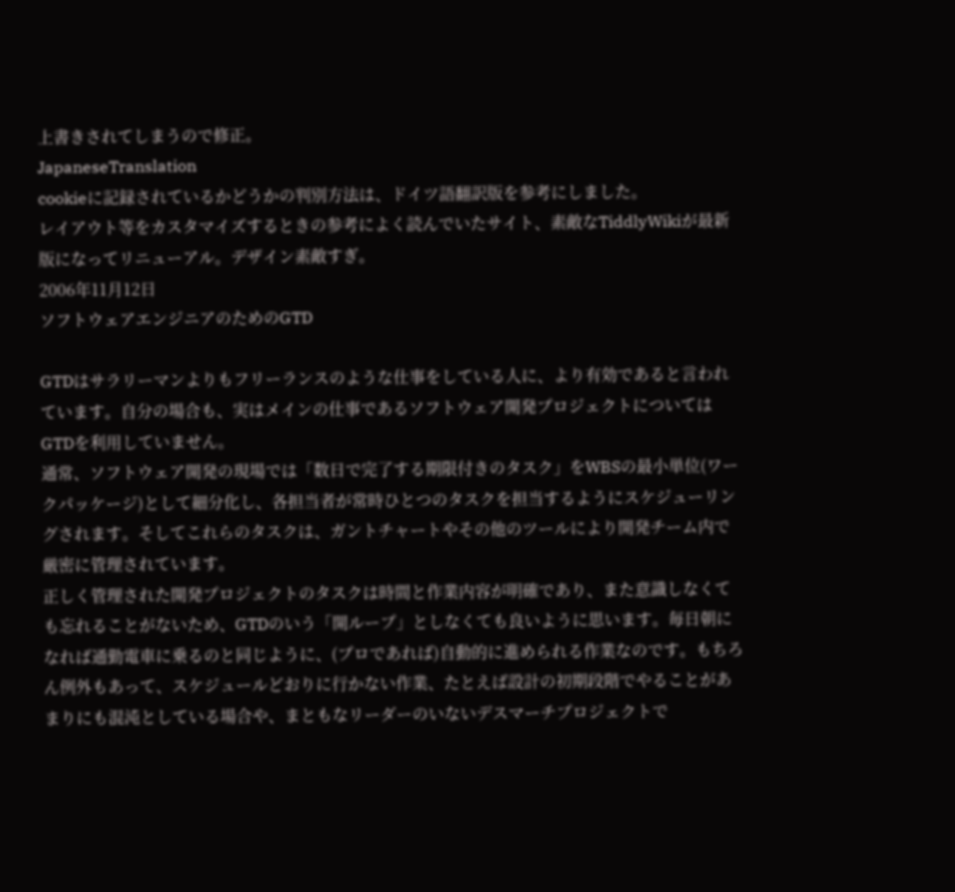上書きされてしまうので修正。
JapaneseTranslation
cookieに記録されているかどうかの判別方法は、ドイツ語翻訳版を参考にしました。
レイアウト等をカスタマイズするときの参考によく読んでいたサイト、素敵なTiddlyWikiが最新版になってリニューアル。デザイン素敵すぎ。
2006年11月12日
ソフトウェアエンジニアのためのGTD

GTDはサラリーマンよりもフリーランスのような仕事をしている人に、より有効であると言われています。自分の場合も、実はメインの仕事であるソフトウェア開発プロジェクトについてはGTDを利用していません。
通常、ソフトウェア開発の現場では「数日で完了する期限付きのタスク」をWBSの最小単位(ワークパッケージ)として細分化し、各担当者が常時ひとつのタスクを担当するようにスケジューリングされます。そしてこれらのタスクは、ガントチャートやその他のツールにより開発チーム内で厳密に管理されています。
正しく管理された開発プロジェクトのタスクは時間と作業内容が明確であり、また意識しなくても忘れることがないため、GTDのいう「開ループ」としなくても良いように思います。毎日朝になれば通勤電車に乗るのと同じように、(プロであれば)自動的に進められる作業なのです。もちろん例外もあって、スケジュールどおりに行かない作業、たとえば設計の初期段階でやることがあまりにも混沌としている場合や、まともなリーダーのいないデスマーチプロジェクトで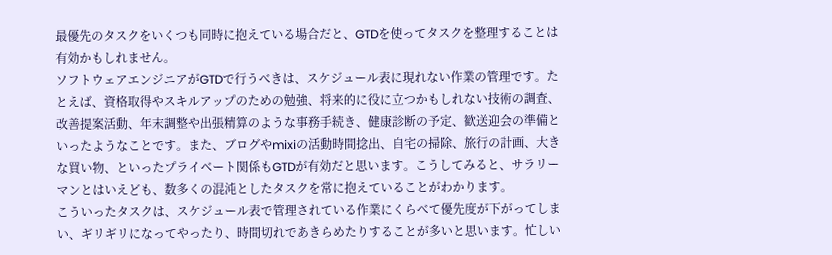最優先のタスクをいくつも同時に抱えている場合だと、GTDを使ってタスクを整理することは有効かもしれません。
ソフトウェアエンジニアがGTDで行うべきは、スケジュール表に現れない作業の管理です。たとえば、資格取得やスキルアップのための勉強、将来的に役に立つかもしれない技術の調査、改善提案活動、年末調整や出張精算のような事務手続き、健康診断の予定、歓送迎会の準備といったようなことです。また、ブログやmixiの活動時間捻出、自宅の掃除、旅行の計画、大きな買い物、といったプライベート関係もGTDが有効だと思います。こうしてみると、サラリーマンとはいえども、数多くの混沌としたタスクを常に抱えていることがわかります。
こういったタスクは、スケジュール表で管理されている作業にくらべて優先度が下がってしまい、ギリギリになってやったり、時間切れであきらめたりすることが多いと思います。忙しい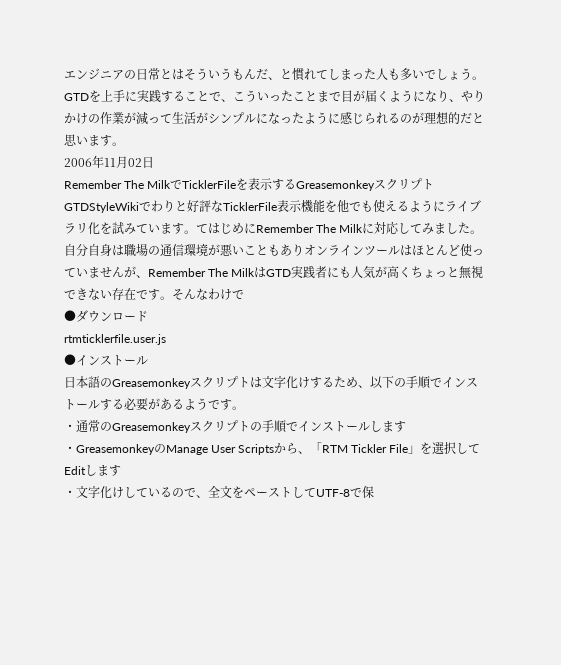エンジニアの日常とはそういうもんだ、と慣れてしまった人も多いでしょう。GTDを上手に実践することで、こういったことまで目が届くようになり、やりかけの作業が減って生活がシンプルになったように感じられるのが理想的だと思います。
2006年11月02日
Remember The MilkでTicklerFileを表示するGreasemonkeyスクリプト
GTDStyleWikiでわりと好評なTicklerFile表示機能を他でも使えるようにライブラリ化を試みています。てはじめにRemember The Milkに対応してみました。
自分自身は職場の通信環境が悪いこともありオンラインツールはほとんど使っていませんが、Remember The MilkはGTD実践者にも人気が高くちょっと無視できない存在です。そんなわけで
●ダウンロード
rtmticklerfile.user.js
●インストール
日本語のGreasemonkeyスクリプトは文字化けするため、以下の手順でインストールする必要があるようです。
・通常のGreasemonkeyスクリプトの手順でインストールします
・GreasemonkeyのManage User Scriptsから、「RTM Tickler File」を選択してEditします
・文字化けしているので、全文をペーストしてUTF-8で保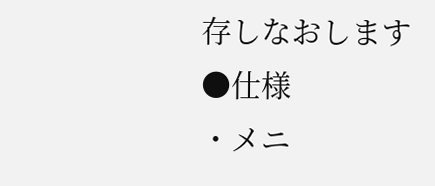存しなおします
●仕様
・メニ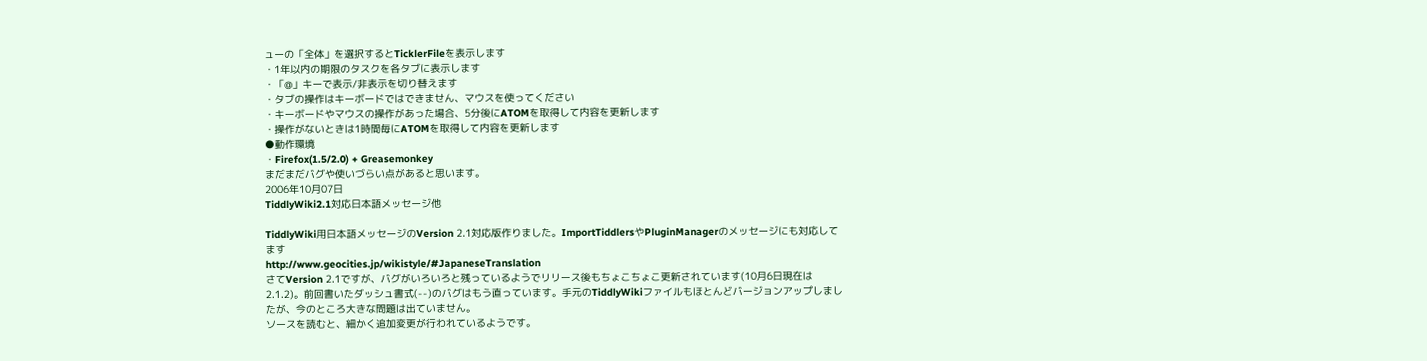ューの「全体」を選択するとTicklerFileを表示します
・1年以内の期限のタスクを各タブに表示します
・「@」キーで表示/非表示を切り替えます
・タブの操作はキーボードではできません、マウスを使ってください
・キーボードやマウスの操作があった場合、5分後にATOMを取得して内容を更新します
・操作がないときは1時間毎にATOMを取得して内容を更新します
●動作環境
・Firefox(1.5/2.0) + Greasemonkey
まだまだバグや使いづらい点があると思います。
2006年10月07日
TiddlyWiki2.1対応日本語メッセージ他

TiddlyWiki用日本語メッセージのVersion 2.1対応版作りました。ImportTiddlersやPluginManagerのメッセージにも対応してます
http://www.geocities.jp/wikistyle/#JapaneseTranslation
さてVersion 2.1ですが、バグがいろいろと残っているようでリリース後もちょこちょこ更新されています(10月6日現在は2.1.2)。前回書いたダッシュ書式(--)のバグはもう直っています。手元のTiddlyWikiファイルもほとんどバージョンアップしましたが、今のところ大きな問題は出ていません。
ソースを読むと、細かく追加変更が行われているようです。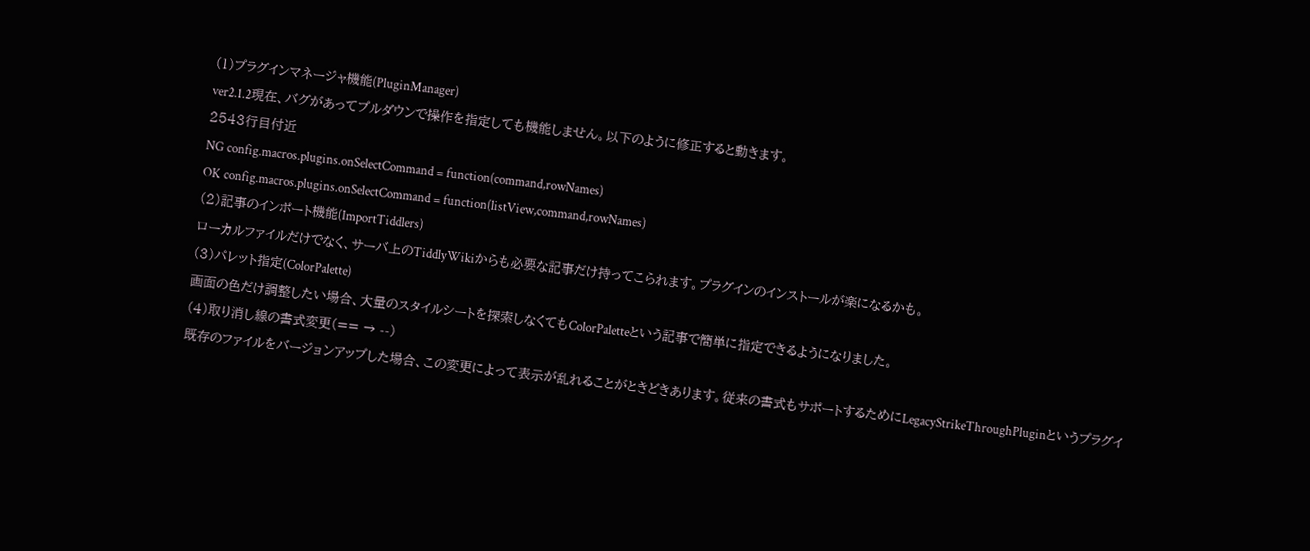(1)プラグインマネージャ機能(PluginManager)
ver2.1.2現在、バグがあってプルダウンで操作を指定しても機能しません。以下のように修正すると動きます。
2543行目付近
NG config.macros.plugins.onSelectCommand = function(command,rowNames)
OK config.macros.plugins.onSelectCommand = function(listView,command,rowNames)
(2)記事のインポート機能(ImportTiddlers)
ローカルファイルだけでなく、サーバ上のTiddlyWikiからも必要な記事だけ持ってこられます。プラグインのインストールが楽になるかも。
(3)パレット指定(ColorPalette)
画面の色だけ調整したい場合、大量のスタイルシートを探索しなくてもColorPaletteという記事で簡単に指定できるようになりました。
(4)取り消し線の書式変更(== → --)
既存のファイルをバージョンアップした場合、この変更によって表示が乱れることがときどきあります。従来の書式もサポートするためにLegacyStrikeThroughPluginというプラグイ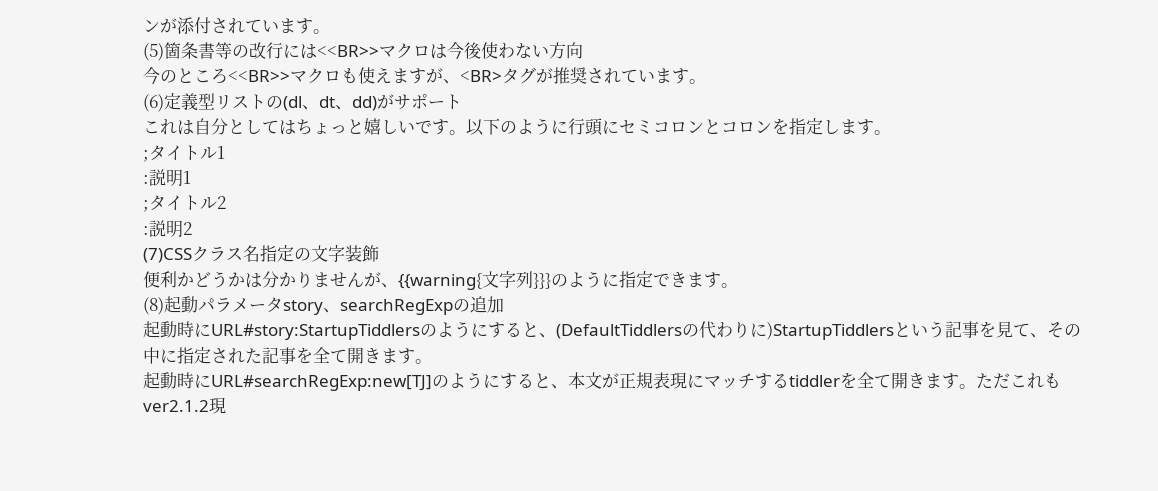ンが添付されています。
(5)箇条書等の改行には<<BR>>マクロは今後使わない方向
今のところ<<BR>>マクロも使えますが、<BR>タグが推奨されています。
(6)定義型リストの(dl、dt、dd)がサポート
これは自分としてはちょっと嬉しいです。以下のように行頭にセミコロンとコロンを指定します。
;タイトル1
:説明1
;タイトル2
:説明2
(7)CSSクラス名指定の文字装飾
便利かどうかは分かりませんが、{{warning{文字列}}}のように指定できます。
(8)起動パラメータstory、searchRegExpの追加
起動時にURL#story:StartupTiddlersのようにすると、(DefaultTiddlersの代わりに)StartupTiddlersという記事を見て、その中に指定された記事を全て開きます。
起動時にURL#searchRegExp:new[TJ]のようにすると、本文が正規表現にマッチするtiddlerを全て開きます。ただこれもver2.1.2現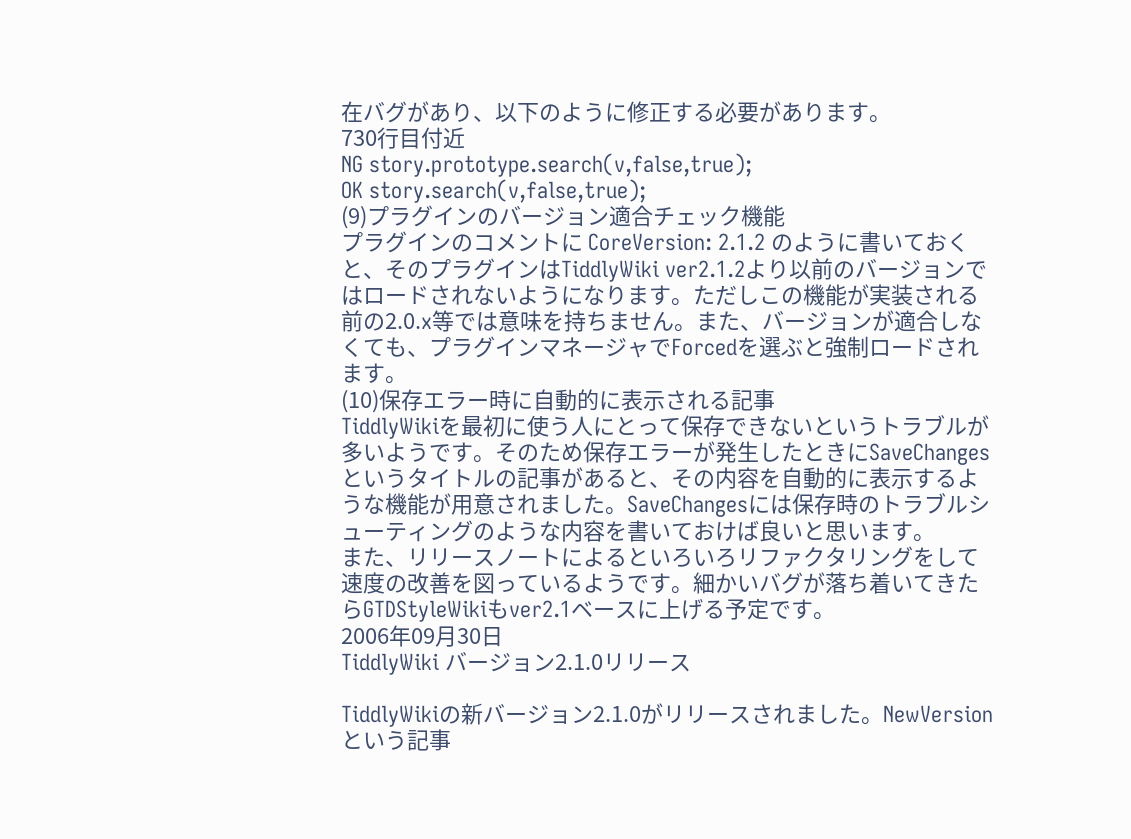在バグがあり、以下のように修正する必要があります。
730行目付近
NG story.prototype.search(v,false,true);
OK story.search(v,false,true);
(9)プラグインのバージョン適合チェック機能
プラグインのコメントに CoreVersion: 2.1.2 のように書いておくと、そのプラグインはTiddlyWiki ver2.1.2より以前のバージョンではロードされないようになります。ただしこの機能が実装される前の2.0.x等では意味を持ちません。また、バージョンが適合しなくても、プラグインマネージャでForcedを選ぶと強制ロードされます。
(10)保存エラー時に自動的に表示される記事
TiddlyWikiを最初に使う人にとって保存できないというトラブルが多いようです。そのため保存エラーが発生したときにSaveChangesというタイトルの記事があると、その内容を自動的に表示するような機能が用意されました。SaveChangesには保存時のトラブルシューティングのような内容を書いておけば良いと思います。
また、リリースノートによるといろいろリファクタリングをして速度の改善を図っているようです。細かいバグが落ち着いてきたらGTDStyleWikiもver2.1ベースに上げる予定です。
2006年09月30日
TiddlyWiki バージョン2.1.0リリース

TiddlyWikiの新バージョン2.1.0がリリースされました。NewVersionという記事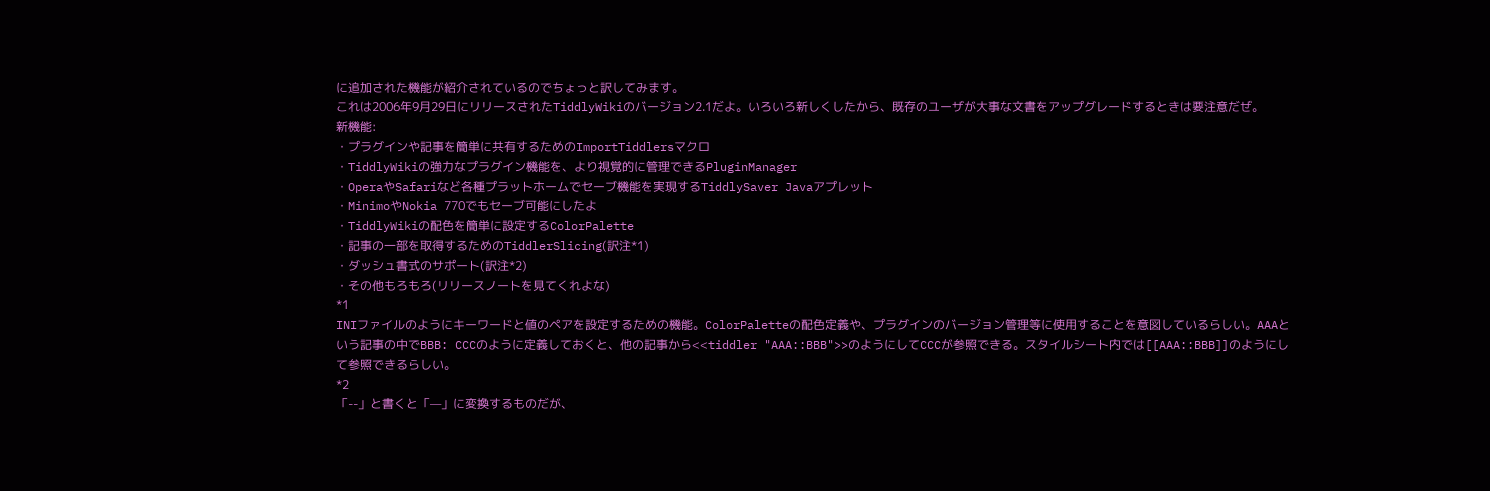に追加された機能が紹介されているのでちょっと訳してみます。
これは2006年9月29日にリリースされたTiddlyWikiのバージョン2.1だよ。いろいろ新しくしたから、既存のユーザが大事な文書をアップグレードするときは要注意だぜ。
新機能:
・プラグインや記事を簡単に共有するためのImportTiddlersマクロ
・TiddlyWikiの強力なプラグイン機能を、より視覚的に管理できるPluginManager
・OperaやSafariなど各種プラットホームでセーブ機能を実現するTiddlySaver Javaアプレット
・MinimoやNokia 770でもセーブ可能にしたよ
・TiddlyWikiの配色を簡単に設定するColorPalette
・記事の一部を取得するためのTiddlerSlicing(訳注*1)
・ダッシュ書式のサポート(訳注*2)
・その他もろもろ(リリースノートを見てくれよな)
*1
INIファイルのようにキーワードと値のペアを設定するための機能。ColorPaletteの配色定義や、プラグインのバージョン管理等に使用することを意図しているらしい。AAAという記事の中でBBB: CCCのように定義しておくと、他の記事から<<tiddler "AAA::BBB">>のようにしてCCCが参照できる。スタイルシート内では[[AAA::BBB]]のようにして参照できるらしい。
*2
「--」と書くと「—」に変換するものだが、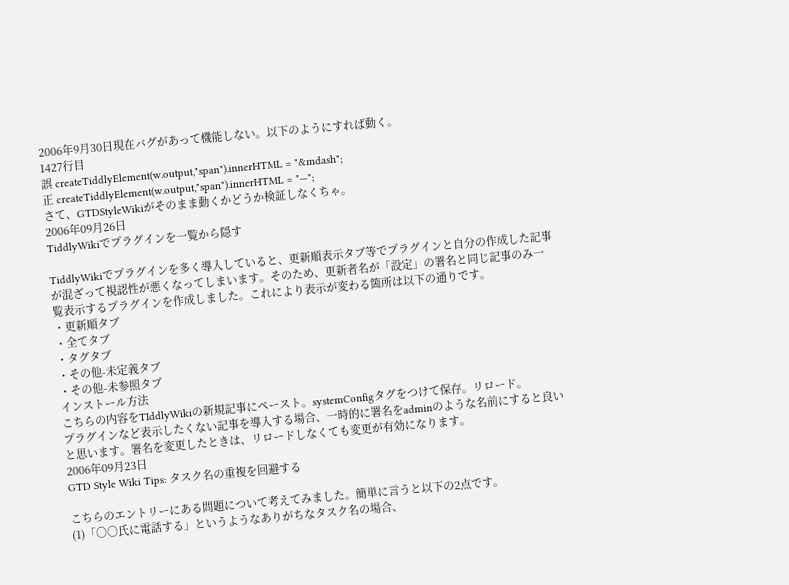2006年9月30日現在バグがあって機能しない。以下のようにすれば動く。
1427行目
誤 createTiddlyElement(w.output,"span").innerHTML = "&mdash";
正 createTiddlyElement(w.output,"span").innerHTML = "—";
さて、GTDStyleWikiがそのまま動くかどうか検証しなくちゃ。
2006年09月26日
TiddlyWikiでプラグインを一覧から隠す

TiddlyWikiでプラグインを多く導入していると、更新順表示タブ等でプラグインと自分の作成した記事が混ざって視認性が悪くなってしまいます。そのため、更新者名が「設定」の署名と同じ記事のみ一覧表示するプラグインを作成しました。これにより表示が変わる箇所は以下の通りです。
・更新順タブ
・全てタブ
・タグタブ
・その他-未定義タブ
・その他-未参照タブ
インストール方法
こちらの内容をTIddlyWikiの新規記事にペースト。systemConfigタグをつけて保存。リロード。
プラグインなど表示したくない記事を導入する場合、一時的に署名をadminのような名前にすると良いと思います。署名を変更したときは、リロードしなくても変更が有効になります。
2006年09月23日
GTD Style Wiki Tips: タスク名の重複を回避する

こちらのエントリーにある問題について考えてみました。簡単に言うと以下の2点です。
(1)「○○氏に電話する」というようなありがちなタスク名の場合、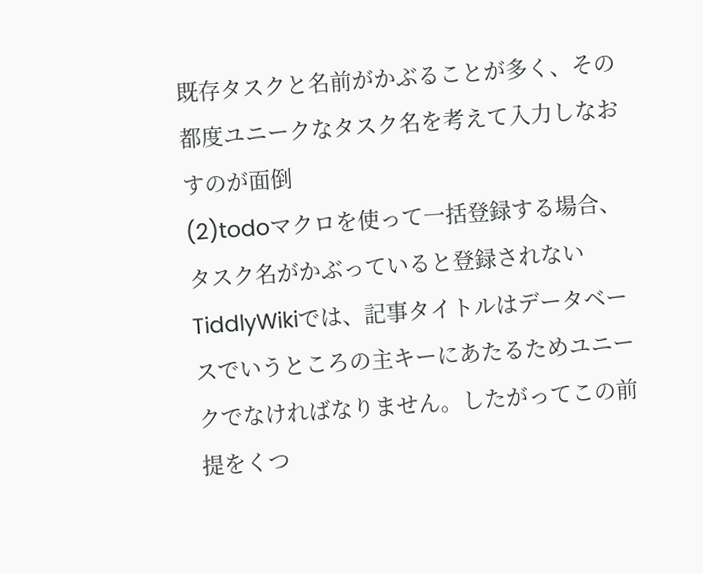既存タスクと名前がかぶることが多く、その都度ユニークなタスク名を考えて入力しなおすのが面倒
(2)todoマクロを使って一括登録する場合、タスク名がかぶっていると登録されない
TiddlyWikiでは、記事タイトルはデータベースでいうところの主キーにあたるためユニークでなければなりません。したがってこの前提をくつ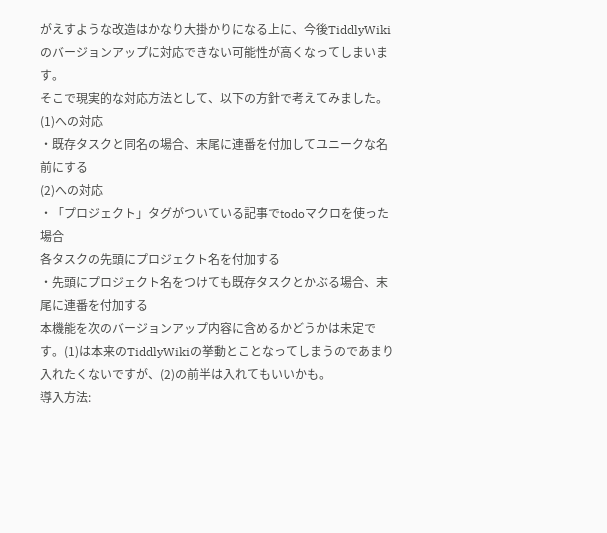がえすような改造はかなり大掛かりになる上に、今後TiddlyWikiのバージョンアップに対応できない可能性が高くなってしまいます。
そこで現実的な対応方法として、以下の方針で考えてみました。
(1)への対応
・既存タスクと同名の場合、末尾に連番を付加してユニークな名前にする
(2)への対応
・「プロジェクト」タグがついている記事でtodoマクロを使った場合
各タスクの先頭にプロジェクト名を付加する
・先頭にプロジェクト名をつけても既存タスクとかぶる場合、末尾に連番を付加する
本機能を次のバージョンアップ内容に含めるかどうかは未定です。(1)は本来のTiddlyWikiの挙動とことなってしまうのであまり入れたくないですが、(2)の前半は入れてもいいかも。
導入方法: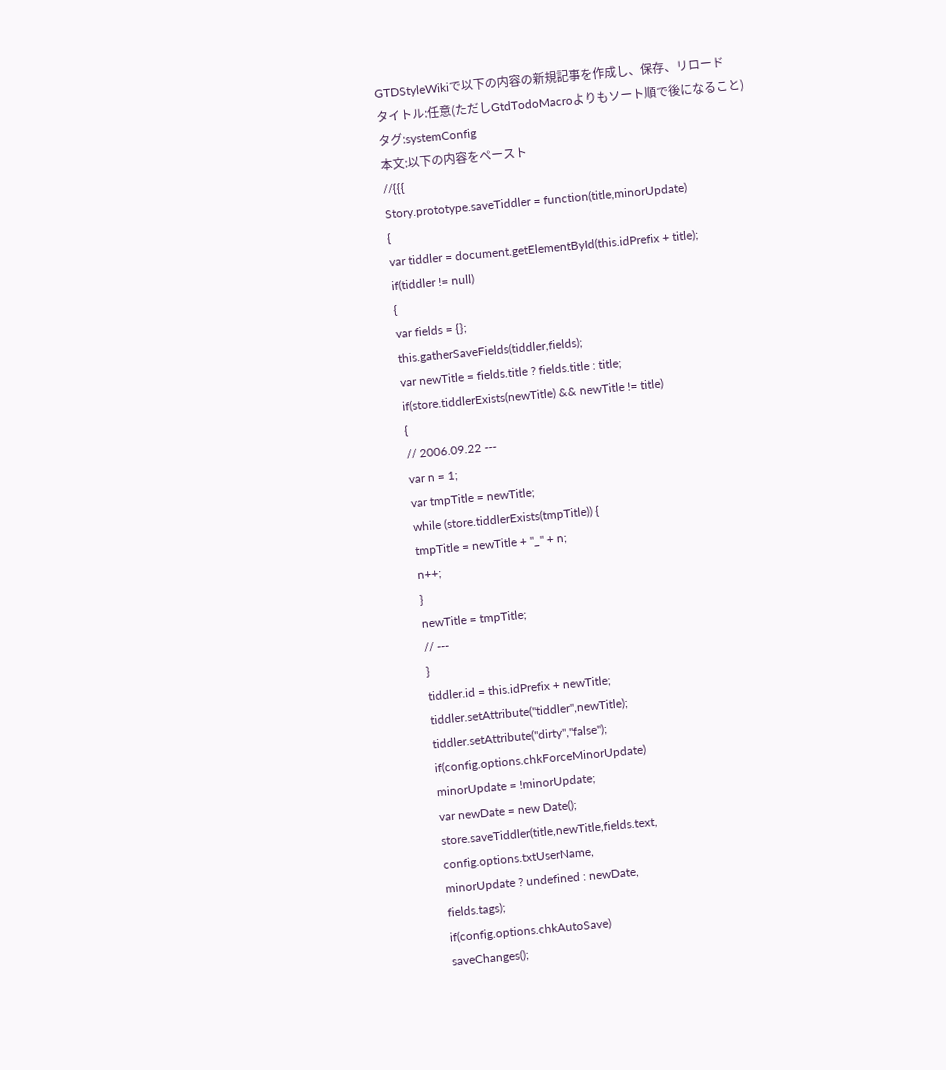GTDStyleWikiで以下の内容の新規記事を作成し、保存、リロード
タイトル:任意(ただしGtdTodoMacroよりもソート順で後になること)
タグ:systemConfig
本文:以下の内容をペースト
//{{{
Story.prototype.saveTiddler = function(title,minorUpdate)
{
var tiddler = document.getElementById(this.idPrefix + title);
if(tiddler != null)
{
var fields = {};
this.gatherSaveFields(tiddler,fields);
var newTitle = fields.title ? fields.title : title;
if(store.tiddlerExists(newTitle) && newTitle != title)
{
// 2006.09.22 ---
var n = 1;
var tmpTitle = newTitle;
while (store.tiddlerExists(tmpTitle)) {
tmpTitle = newTitle + "_" + n;
n++;
}
newTitle = tmpTitle;
// ---
}
tiddler.id = this.idPrefix + newTitle;
tiddler.setAttribute("tiddler",newTitle);
tiddler.setAttribute("dirty","false");
if(config.options.chkForceMinorUpdate)
minorUpdate = !minorUpdate;
var newDate = new Date();
store.saveTiddler(title,newTitle,fields.text,
config.options.txtUserName,
minorUpdate ? undefined : newDate,
fields.tags);
if(config.options.chkAutoSave)
saveChanges();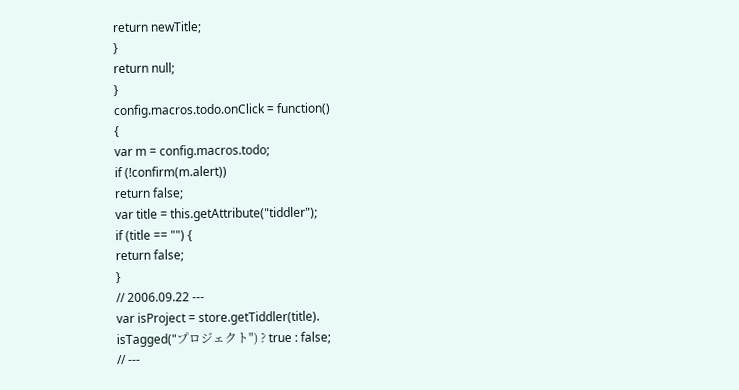return newTitle;
}
return null;
}
config.macros.todo.onClick = function()
{
var m = config.macros.todo;
if (!confirm(m.alert))
return false;
var title = this.getAttribute("tiddler");
if (title == "") {
return false;
}
// 2006.09.22 ---
var isProject = store.getTiddler(title).
isTagged("プロジェクト") ? true : false;
// ---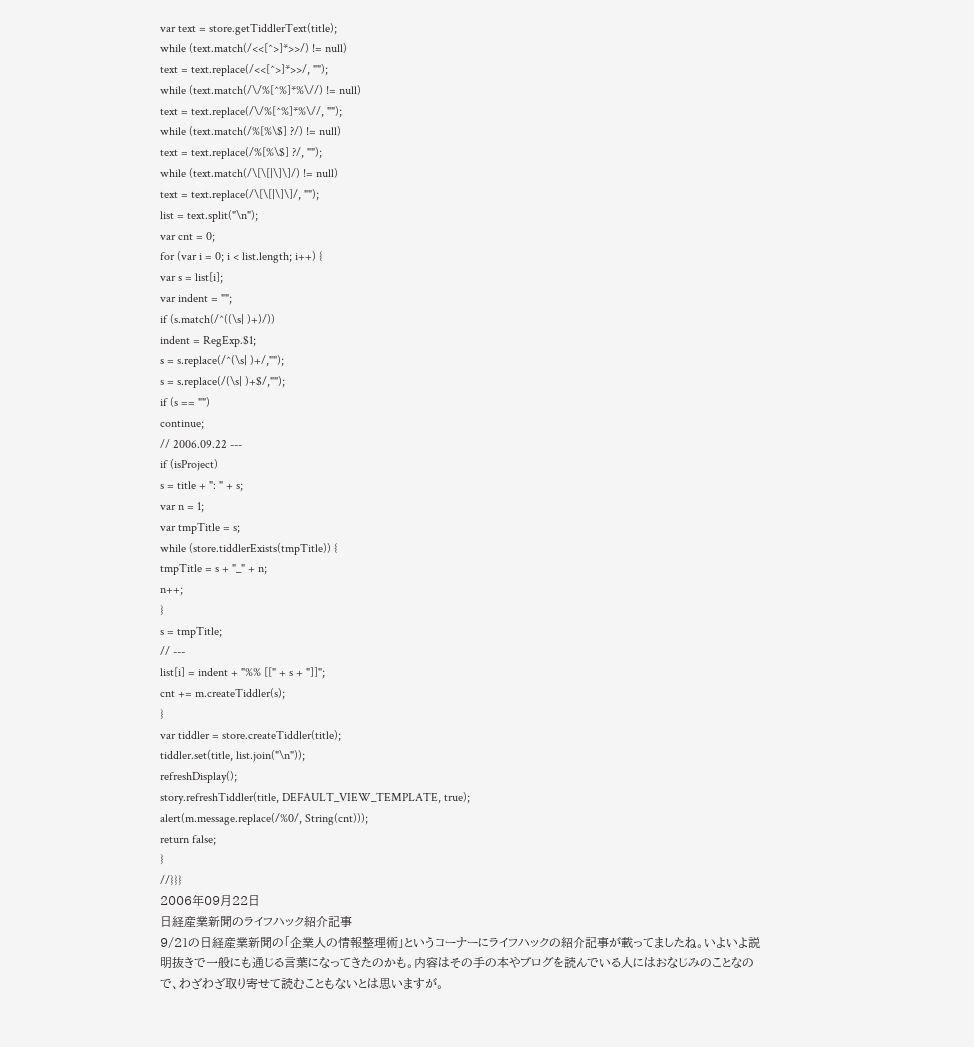var text = store.getTiddlerText(title);
while (text.match(/<<[^>]*>>/) != null)
text = text.replace(/<<[^>]*>>/, "");
while (text.match(/\/%[^%]*%\//) != null)
text = text.replace(/\/%[^%]*%\//, "");
while (text.match(/%[%\$] ?/) != null)
text = text.replace(/%[%\$] ?/, "");
while (text.match(/\[\[|\]\]/) != null)
text = text.replace(/\[\[|\]\]/, "");
list = text.split("\n");
var cnt = 0;
for (var i = 0; i < list.length; i++) {
var s = list[i];
var indent = "";
if (s.match(/^((\s| )+)/))
indent = RegExp.$1;
s = s.replace(/^(\s| )+/,"");
s = s.replace(/(\s| )+$/,"");
if (s == "")
continue;
// 2006.09.22 ---
if (isProject)
s = title + ": " + s;
var n = 1;
var tmpTitle = s;
while (store.tiddlerExists(tmpTitle)) {
tmpTitle = s + "_" + n;
n++;
}
s = tmpTitle;
// ---
list[i] = indent + "%% [[" + s + "]]";
cnt += m.createTiddler(s);
}
var tiddler = store.createTiddler(title);
tiddler.set(title, list.join("\n"));
refreshDisplay();
story.refreshTiddler(title, DEFAULT_VIEW_TEMPLATE, true);
alert(m.message.replace(/%0/, String(cnt)));
return false;
}
//}}}
2006年09月22日
日経産業新聞のライフハック紹介記事
9/21の日経産業新聞の「企業人の情報整理術」というコーナーにライフハックの紹介記事が載ってましたね。いよいよ説明抜きで一般にも通じる言葉になってきたのかも。内容はその手の本やブログを読んでいる人にはおなじみのことなので、わざわざ取り寄せて読むこともないとは思いますが。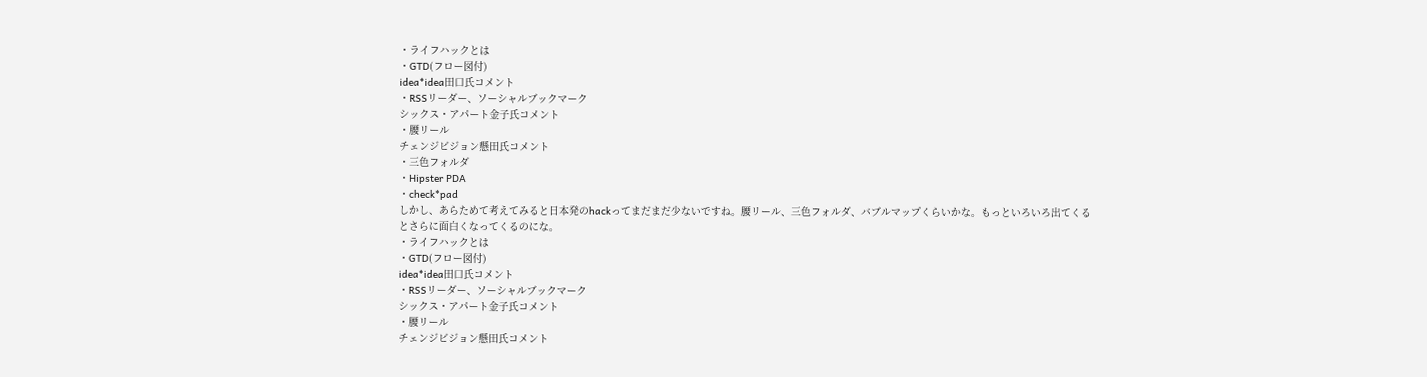・ライフハックとは
・GTD(フロー図付)
idea*idea田口氏コメント
・RSSリーダー、ソーシャルブックマーク
シックス・アパート金子氏コメント
・腰リール
チェンジビジョン懸田氏コメント
・三色フォルダ
・Hipster PDA
・check*pad
しかし、あらためて考えてみると日本発のhackってまだまだ少ないですね。腰リール、三色フォルダ、バブルマップくらいかな。もっといろいろ出てくるとさらに面白くなってくるのにな。
・ライフハックとは
・GTD(フロー図付)
idea*idea田口氏コメント
・RSSリーダー、ソーシャルブックマーク
シックス・アパート金子氏コメント
・腰リール
チェンジビジョン懸田氏コメント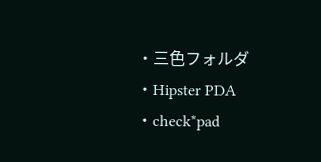・三色フォルダ
・Hipster PDA
・check*pad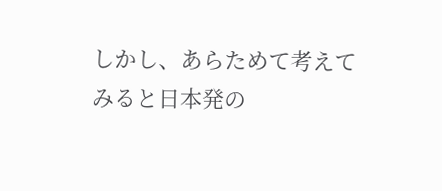しかし、あらためて考えてみると日本発の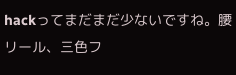hackってまだまだ少ないですね。腰リール、三色フ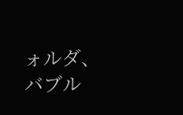ォルダ、バブル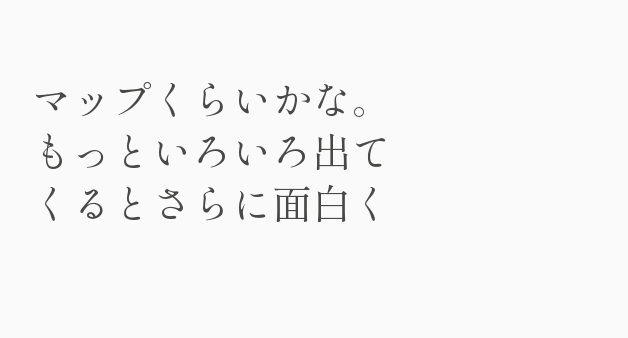マップくらいかな。もっといろいろ出てくるとさらに面白く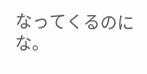なってくるのにな。